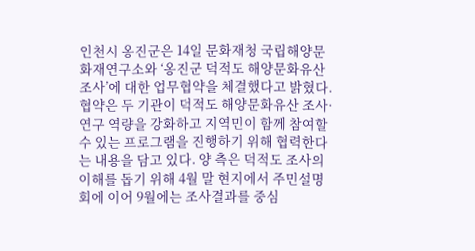인천시 옹진군은 14일 문화재청 국립해양문화재연구소와 ‘옹진군 덕적도 해양문화유산 조사’에 대한 업무협약을 체결했다고 밝혔다. 협약은 두 기관이 덕적도 해양문화유산 조사·연구 역량을 강화하고 지역민이 함께 참여할 수 있는 프로그램을 진행하기 위해 협력한다는 내용을 담고 있다. 양 측은 덕적도 조사의 이해를 돕기 위해 4월 말 현지에서 주민설명회에 이어 9월에는 조사결과를 중심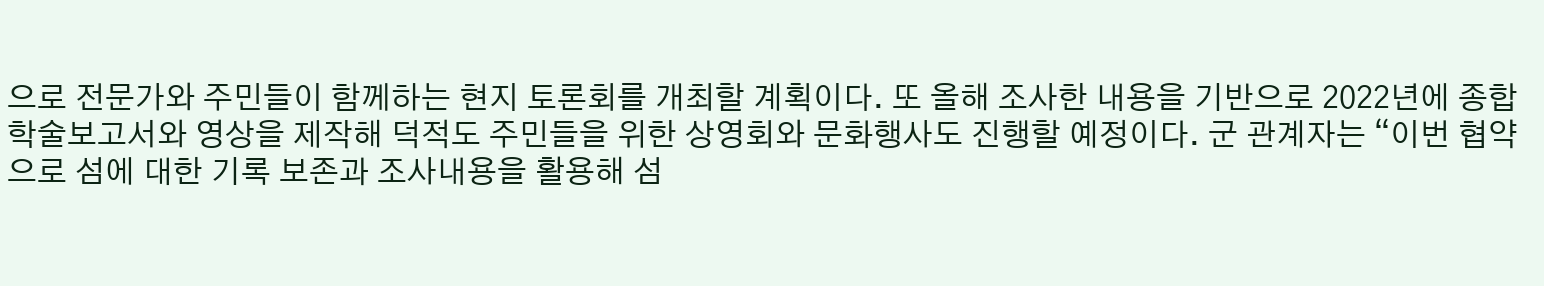으로 전문가와 주민들이 함께하는 현지 토론회를 개최할 계획이다. 또 올해 조사한 내용을 기반으로 2022년에 종합학술보고서와 영상을 제작해 덕적도 주민들을 위한 상영회와 문화행사도 진행할 예정이다. 군 관계자는 “이번 협약으로 섬에 대한 기록 보존과 조사내용을 활용해 섬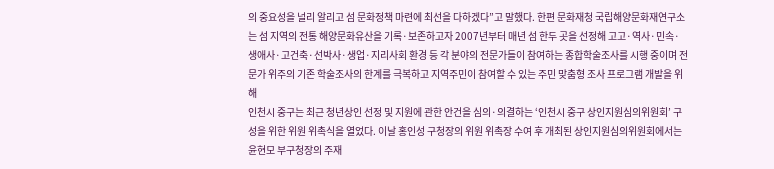의 중요성을 널리 알리고 섬 문화정책 마련에 최선을 다하겠다”고 말했다. 한편 문화재청 국립해양문화재연구소는 섬 지역의 전통 해양문화유산을 기록·보존하고자 2007년부터 매년 섬 한두 곳을 선정해 고고·역사·민속·생애사·고건축·선박사·생업·지리사회 환경 등 각 분야의 전문가들이 참여하는 종합학술조사를 시행 중이며 전문가 위주의 기존 학술조사의 한계를 극복하고 지역주민이 참여할 수 있는 주민 맞춤형 조사 프로그램 개발을 위해
인천시 중구는 최근 청년상인 선정 및 지원에 관한 안건을 심의·의결하는 ‘인천시 중구 상인지원심의위원회’ 구성을 위한 위원 위촉식을 열었다. 이날 홍인성 구청장의 위원 위촉장 수여 후 개최된 상인지원심의위원회에서는 윤현모 부구청장의 주재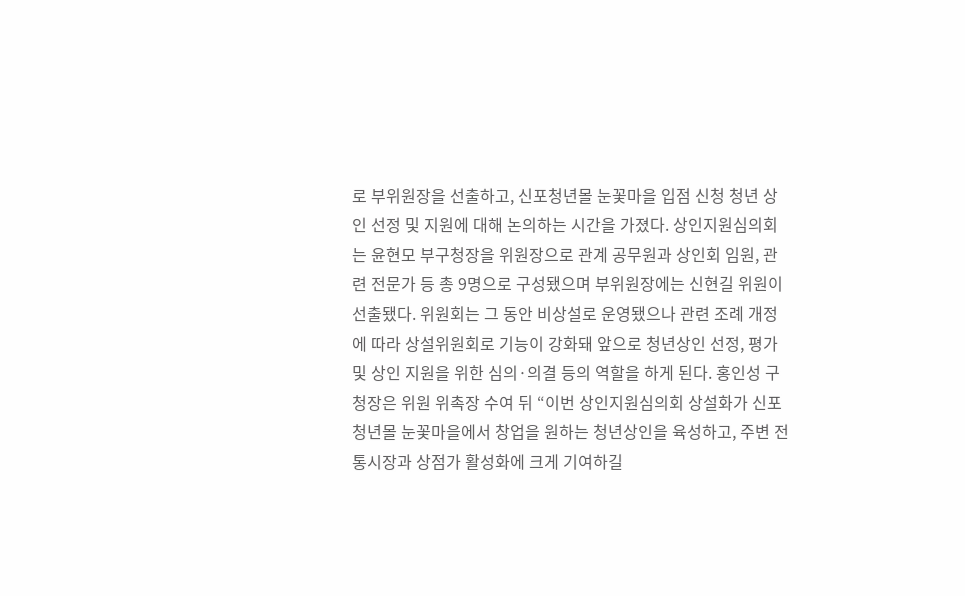로 부위원장을 선출하고, 신포청년몰 눈꽃마을 입점 신청 청년 상인 선정 및 지원에 대해 논의하는 시간을 가졌다. 상인지원심의회는 윤현모 부구청장을 위원장으로 관계 공무원과 상인회 임원, 관련 전문가 등 총 9명으로 구성됐으며 부위원장에는 신현길 위원이 선출됐다. 위원회는 그 동안 비상설로 운영됐으나 관련 조례 개정에 따라 상설위원회로 기능이 강화돼 앞으로 청년상인 선정, 평가 및 상인 지원을 위한 심의·의결 등의 역할을 하게 된다. 홍인성 구청장은 위원 위촉장 수여 뒤 “이번 상인지원심의회 상설화가 신포청년몰 눈꽃마을에서 창업을 원하는 청년상인을 육성하고, 주변 전통시장과 상점가 활성화에 크게 기여하길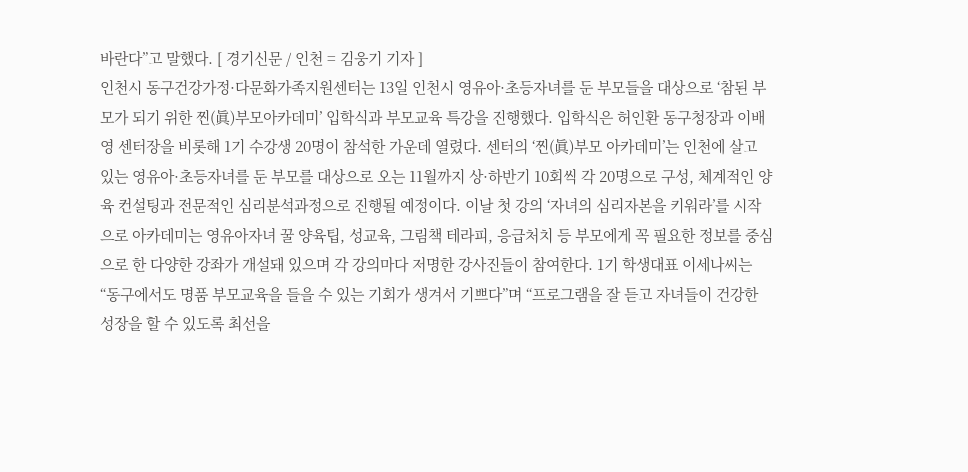바란다”고 말했다. [ 경기신문 / 인천 = 김웅기 기자 ]
인천시 동구건강가정·다문화가족지원센터는 13일 인천시 영유아·초등자녀를 둔 부모들을 대상으로 ‘참된 부모가 되기 위한 찐(眞)부모아카데미’ 입학식과 부모교육 특강을 진행했다. 입학식은 허인환 동구청장과 이배영 센터장을 비롯해 1기 수강생 20명이 참석한 가운데 열렸다. 센터의 ‘찐(眞)부모 아카데미’는 인천에 살고 있는 영유아·초등자녀를 둔 부모를 대상으로 오는 11월까지 상·하반기 10회씩 각 20명으로 구성, 체계적인 양육 컨설팅과 전문적인 심리분석과정으로 진행될 예정이다. 이날 첫 강의 ‘자녀의 심리자본을 키워라’를 시작으로 아카데미는 영유아자녀 꿀 양육팁, 성교육, 그림책 테라피, 응급처치 등 부모에게 꼭 필요한 정보를 중심으로 한 다양한 강좌가 개설돼 있으며 각 강의마다 저명한 강사진들이 참여한다. 1기 학생대표 이세나씨는 “동구에서도 명품 부모교육을 들을 수 있는 기회가 생겨서 기쁘다”며 “프로그램을 잘 듣고 자녀들이 건강한 성장을 할 수 있도록 최선을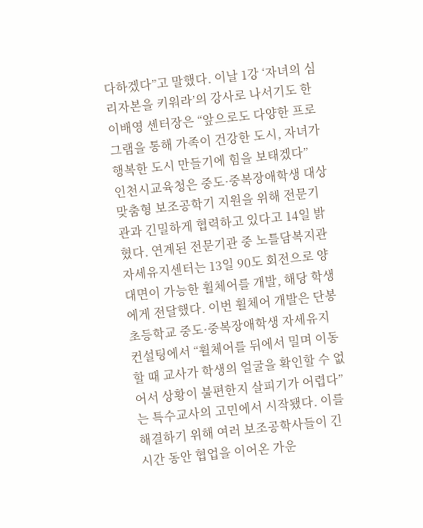다하겠다”고 말했다. 이날 1강 ‘자녀의 심리자본을 키워라’의 강사로 나서기도 한 이배영 센터장은 “앞으로도 다양한 프로그램을 통해 가족이 건강한 도시, 자녀가 행복한 도시 만들기에 힘을 보태겠다”
인천시교육청은 중도·중복장애학생 대상 맞춤형 보조공학기 지원을 위해 전문기관과 긴밀하게 협력하고 있다고 14일 밝혔다. 연계된 전문기관 중 노틀담복지관 자세유지센터는 13일 90도 회전으로 양대면이 가능한 휠체어를 개발, 해당 학생에게 전달했다. 이번 휠체어 개발은 단봉초등학교 중도·중복장애학생 자세유지 컨설팅에서 “휠체어를 뒤에서 밀며 이동할 때 교사가 학생의 얼굴을 확인할 수 없어서 상황이 불편한지 살피기가 어렵다”는 특수교사의 고민에서 시작됐다. 이를 해결하기 위해 여러 보조공학사들이 긴 시간 동안 협업을 이어온 가운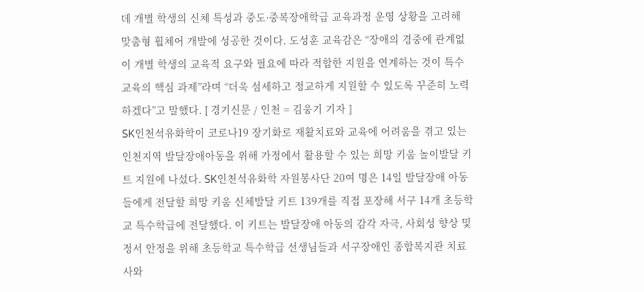데 개별 학생의 신체 특성과 중도·중복장애학급 교육과정 운영 상황을 고려해 맞춤형 휠체어 개발에 성공한 것이다. 도성훈 교육감은 “장애의 경중에 관계없이 개별 학생의 교육적 요구와 필요에 따라 적합한 지원을 연계하는 것이 특수교육의 핵심 과제”라며 “더욱 섬세하고 정교하게 지원할 수 있도록 꾸준히 노력하겠다”고 말했다. [ 경기신문 / 인천 = 김웅기 기자 ]
SK인천석유화학이 코로나19 장기화로 재활치료와 교육에 어려움을 겪고 있는 인천지역 발달장애아동을 위해 가정에서 활용할 수 있는 희망 키움 놀이발달 키트 지원에 나섰다. SK인천석유화학 자원봉사단 20여 명은 14일 발달장애 아동들에게 전달할 희망 키움 신체발달 키트 139개를 직접 포장해 서구 14개 초등학교 특수학급에 전달했다. 이 키트는 발달장애 아동의 감각 자극, 사회성 향상 및 정서 안정을 위해 초등학교 특수학급 선생님들과 서구장애인 종합복지관 치료사와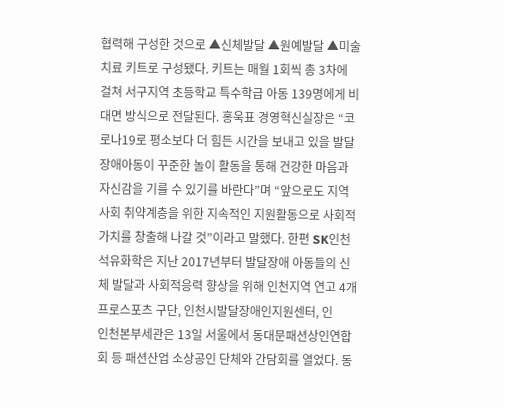협력해 구성한 것으로 ▲신체발달 ▲원예발달 ▲미술치료 키트로 구성됐다. 키트는 매월 1회씩 총 3차에 걸쳐 서구지역 초등학교 특수학급 아동 139명에게 비대면 방식으로 전달된다. 홍욱표 경영혁신실장은 “코로나19로 평소보다 더 힘든 시간을 보내고 있을 발달장애아동이 꾸준한 놀이 활동을 통해 건강한 마음과 자신감을 기를 수 있기를 바란다”며 “앞으로도 지역사회 취약계층을 위한 지속적인 지원활동으로 사회적 가치를 창출해 나갈 것”이라고 말했다. 한편 SK인천석유화학은 지난 2017년부터 발달장애 아동들의 신체 발달과 사회적응력 향상을 위해 인천지역 연고 4개 프로스포츠 구단, 인천시발달장애인지원센터, 인
인천본부세관은 13일 서울에서 동대문패션상인연합회 등 패션산업 소상공인 단체와 간담회를 열었다. 동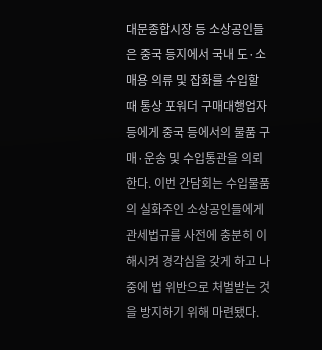대문종합시장 등 소상공인들은 중국 등지에서 국내 도·소매용 의류 및 잡화를 수입할 때 통상 포워더 구매대행업자 등에게 중국 등에서의 물품 구매·운송 및 수입통관을 의뢰한다. 이번 간담회는 수입물품의 실화주인 소상공인들에게 관세법규를 사전에 충분히 이해시켜 경각심을 갖게 하고 나중에 법 위반으로 처벌받는 것을 방지하기 위해 마련됐다.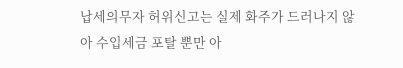납세의무자 허위신고는 실제 화주가 드러나지 않아 수입세금 포탈 뿐만 아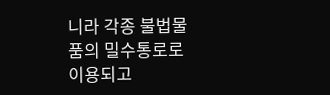니라 각종 불법물품의 밀수통로로 이용되고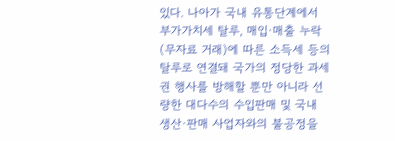있다. 나아가 국내 유통단계에서 부가가치세 탈루, 매입·매출 누락(무자료 거래)에 따른 소득세 등의 탈루로 연결돼 국가의 정당한 과세권 행사를 방해할 뿐만 아니라 선량한 대다수의 수입판매 및 국내 생산·판매 사업자와의 불공정을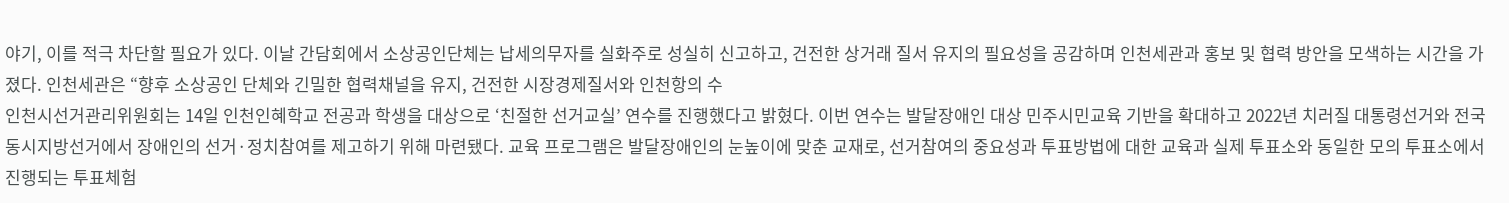야기, 이를 적극 차단할 필요가 있다. 이날 간담회에서 소상공인단체는 납세의무자를 실화주로 성실히 신고하고, 건전한 상거래 질서 유지의 필요성을 공감하며 인천세관과 홍보 및 협력 방안을 모색하는 시간을 가졌다. 인천세관은 “향후 소상공인 단체와 긴밀한 협력채널을 유지, 건전한 시장경제질서와 인천항의 수
인천시선거관리위원회는 14일 인천인혜학교 전공과 학생을 대상으로 ‘친절한 선거교실’ 연수를 진행했다고 밝혔다. 이번 연수는 발달장애인 대상 민주시민교육 기반을 확대하고 2022년 치러질 대통령선거와 전국동시지방선거에서 장애인의 선거·정치참여를 제고하기 위해 마련됐다. 교육 프로그램은 발달장애인의 눈높이에 맞춘 교재로, 선거참여의 중요성과 투표방법에 대한 교육과 실제 투표소와 동일한 모의 투표소에서 진행되는 투표체험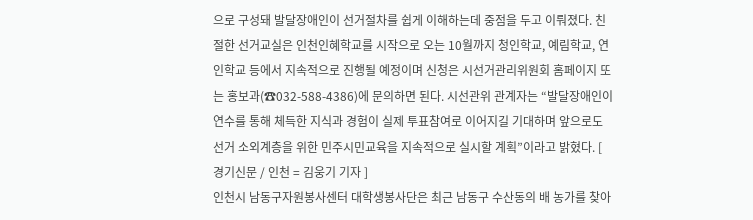으로 구성돼 발달장애인이 선거절차를 쉽게 이해하는데 중점을 두고 이뤄졌다. 친절한 선거교실은 인천인혜학교를 시작으로 오는 10월까지 청인학교, 예림학교, 연인학교 등에서 지속적으로 진행될 예정이며 신청은 시선거관리위원회 홈페이지 또는 홍보과(☎032-588-4386)에 문의하면 된다. 시선관위 관계자는 “발달장애인이 연수를 통해 체득한 지식과 경험이 실제 투표참여로 이어지길 기대하며 앞으로도 선거 소외계층을 위한 민주시민교육을 지속적으로 실시할 계획”이라고 밝혔다. [ 경기신문 / 인천 = 김웅기 기자 ]
인천시 남동구자원봉사센터 대학생봉사단은 최근 남동구 수산동의 배 농가를 찾아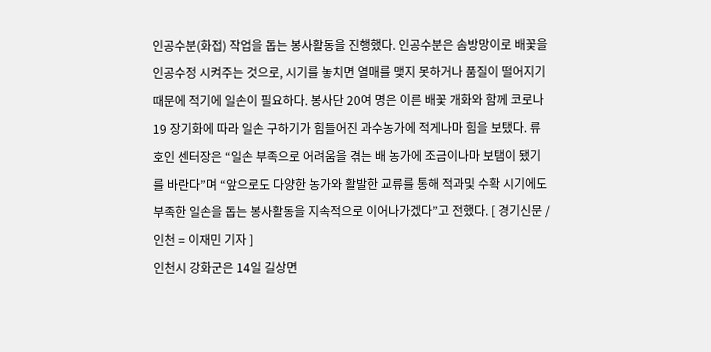인공수분(화접) 작업을 돕는 봉사활동을 진행했다. 인공수분은 솜방망이로 배꽃을 인공수정 시켜주는 것으로, 시기를 놓치면 열매를 맺지 못하거나 품질이 떨어지기 때문에 적기에 일손이 필요하다. 봉사단 20여 명은 이른 배꽃 개화와 함께 코로나19 장기화에 따라 일손 구하기가 힘들어진 과수농가에 적게나마 힘을 보탰다. 류호인 센터장은 “일손 부족으로 어려움을 겪는 배 농가에 조금이나마 보탬이 됐기를 바란다”며 “앞으로도 다양한 농가와 활발한 교류를 통해 적과및 수확 시기에도 부족한 일손을 돕는 봉사활동을 지속적으로 이어나가겠다”고 전했다. [ 경기신문 / 인천 = 이재민 기자 ]
인천시 강화군은 14일 길상면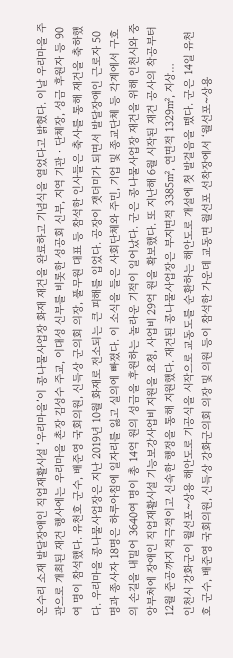온수리 소재 발달장애인 직업재활시설 ‘우리마을’이 콩나물사업장 화재 재건을 완료하고 기념식을 열었다고 밝혔다. 이날 우리마을 주관으로 개최된 재건 행사에는 우리마을 촌장 김성수 주교, 이대성 신부를 비롯한 성공회 신부, 지역 기관‧단체장, 성금 후원자 등 90여 명이 참석했다. 유천호 군수, 배준영 국회의원, 신득상 군의회 의장, 풀무원 대표 등 참석한 인사들은 축사를 통해 재건을 축하했다. 우리마을 콩나물사업장은 지난 2019년 10월 화재로 전소되는 큰 피해를 입었다. 공장이 잿더미가 되면서 발달장애인 근로자 50명과 종사자 18명은 하루아침에 일자리를 잃고 실의에 빠졌다. 이 소식을 들은 사회단체와 주민, 기업 및 종교단체 등 각계에서 구호의 손길을 내밀어 3640여 명이 총 14억 원의 성금을 후원하는 놀라운 기적이 일어났다. 군은 콩나물사업장 재건을 위해 인천시와 중앙부처에 장애인 직업재활시설 기능보강사업비 지원을 요청, 사업비 29억 원을 확보했다. 또 지난해 6월 시작된 재건 공사의 착공부터 12월 준공까지 적극적이고 신속한 행정을 통해 지원했다. 재건된 콩나물사업장은 부지면적 3385㎡, 연면적 1329㎡, 지상…
인천시 강화군이 월선포~상용 해안도로 기공식을 시작으로 교동도를 순환하는 해안도로 개설에 첫 발걸음을 뗐다. 군은 14일 유천호 군수, 배준영 국회의원, 신득상 강화군의회 의장 및 의원 등이 참석한 가운데 교동면 월선포 선착장에서 ‘월선포~상용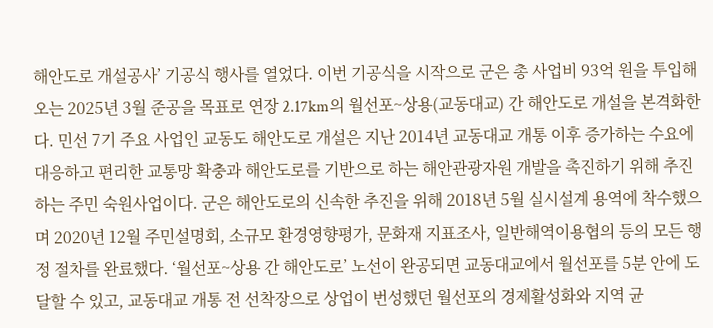해안도로 개설공사’ 기공식 행사를 열었다. 이번 기공식을 시작으로 군은 총 사업비 93억 원을 투입해 오는 2025년 3월 준공을 목표로 연장 2.17km의 월선포~상용(교동대교) 간 해안도로 개설을 본격화한다. 민선 7기 주요 사업인 교동도 해안도로 개설은 지난 2014년 교동대교 개통 이후 증가하는 수요에 대응하고 편리한 교통망 확충과 해안도로를 기반으로 하는 해안관광자원 개발을 촉진하기 위해 추진하는 주민 숙원사업이다. 군은 해안도로의 신속한 추진을 위해 2018년 5월 실시설계 용역에 착수했으며 2020년 12월 주민설명회, 소규모 환경영향평가, 문화재 지표조사, 일반해역이용협의 등의 모든 행정 절차를 완료했다. ‘월선포~상용 간 해안도로’ 노선이 완공되면 교동대교에서 월선포를 5분 안에 도달할 수 있고, 교동대교 개통 전 선착장으로 상업이 번성했던 월선포의 경제활성화와 지역 균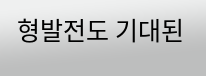형발전도 기대된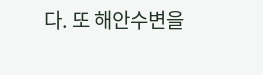다. 또 해안수변을